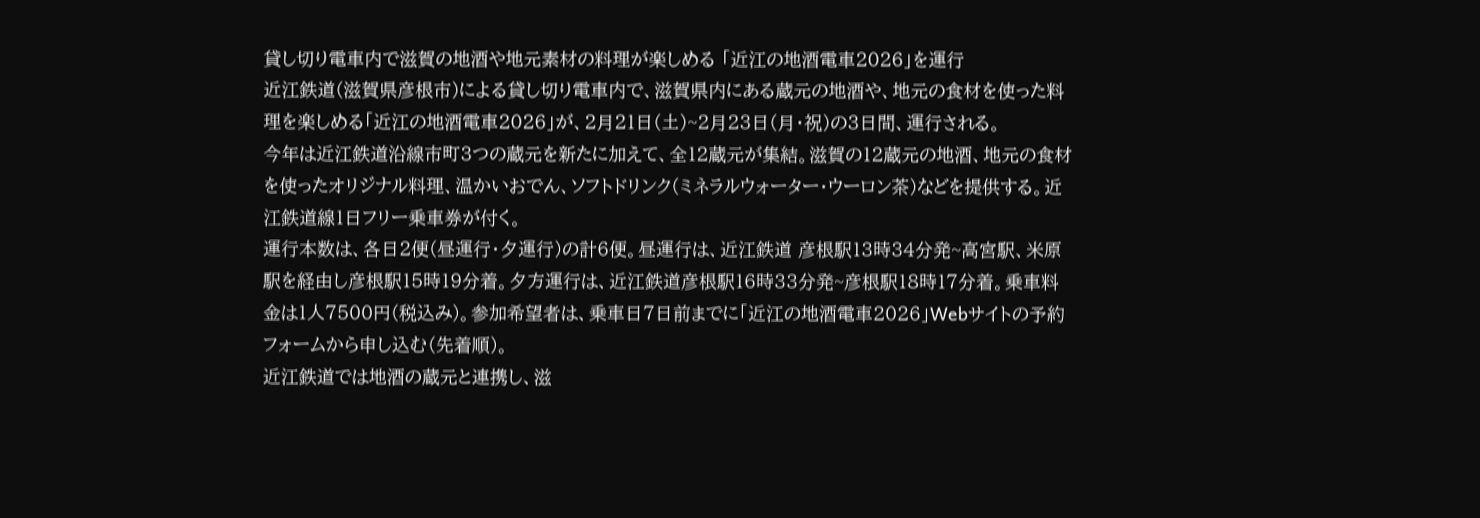貸し切り電車内で滋賀の地酒や地元素材の料理が楽しめる 「近江の地酒電車2026」を運行
近江鉄道(滋賀県彦根市)による貸し切り電車内で、滋賀県内にある蔵元の地酒や、地元の食材を使った料理を楽しめる「近江の地酒電車2026」が、2月21日(土)~2月23日(月・祝)の3日間、運行される。
今年は近江鉄道沿線市町3つの蔵元を新たに加えて、全12蔵元が集結。滋賀の12蔵元の地酒、地元の食材を使ったオリジナル料理、温かいおでん、ソフトドリンク(ミネラルウォーター・ウーロン茶)などを提供する。近江鉄道線1日フリー乗車券が付く。
運行本数は、各日2便(昼運行・夕運行)の計6便。昼運行は、近江鉄道 彦根駅13時34分発~高宮駅、米原駅を経由し彦根駅15時19分着。夕方運行は、近江鉄道彦根駅16時33分発~彦根駅18時17分着。乗車料金は1人7500円(税込み)。参加希望者は、乗車日7日前までに「近江の地酒電車2026」Webサイトの予約フォームから申し込む(先着順)。
近江鉄道では地酒の蔵元と連携し、滋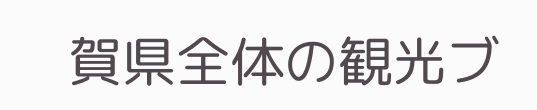賀県全体の観光ブ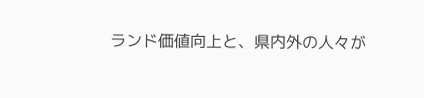ランド価値向上と、県内外の人々が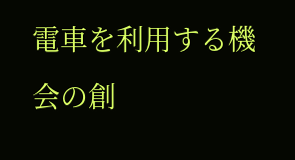電車を利用する機会の創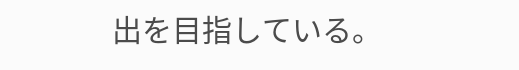出を目指している。